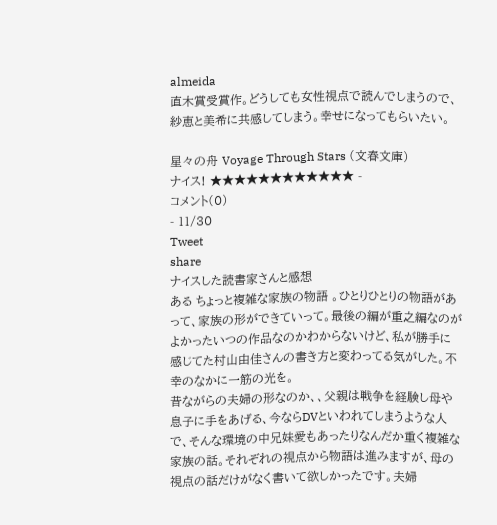almeida
直木賞受賞作。どうしても女性視点で読んでしまうので、紗恵と美希に共感してしまう。幸せになってもらいたい。

星々の舟 Voyage Through Stars (文春文庫)
ナイス! ★★★★★★★★★★★★ -
コメント(0)
- 11/30
Tweet
share
ナイスした読書家さんと感想
ある ちょっと複雑な家族の物語 。ひとりひとりの物語があって、家族の形ができていって。最後の編が重之編なのがよかったいつの作品なのかわからないけど、私が勝手に感じてた村山由佳さんの書き方と変わってる気がした。不幸のなかに一筋の光を。
昔ながらの夫婦の形なのか、、父親は戦争を経験し母や息子に手をあげる、今ならDVといわれてしまうような人で、そんな環境の中兄妹愛もあったりなんだか重く複雑な家族の話。それぞれの視点から物語は進みますが、母の視点の話だけがなく書いて欲しかったです。夫婦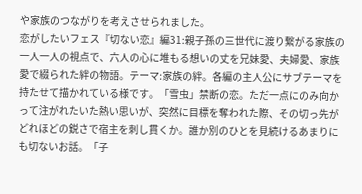や家族のつながりを考えさせられました。
恋がしたいフェス『切ない恋』編31:親子孫の三世代に渡り繋がる家族の一人一人の視点で、六人の心に堆もる想いの丈を兄妹愛、夫婦愛、家族愛で綴られた絆の物語。テーマ:家族の絆。各編の主人公にサブテーマを持たせて描かれている様です。「雪虫」禁断の恋。ただ一点にのみ向かって注がれたいた熱い思いが、突然に目標を奪われた際、その切っ先がどれほどの鋭さで宿主を刺し貫くか。誰か別のひとを見続けるあまりにも切ないお話。「子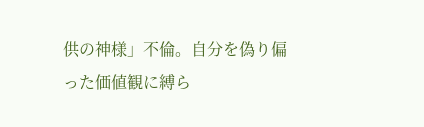供の神様」不倫。自分を偽り偏った価値観に縛ら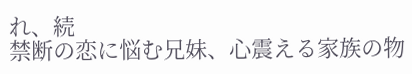れ、続
禁断の恋に悩む兄妹、心震える家族の物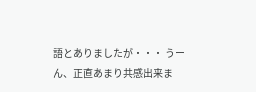語とありましたが・・・ うーん、正直あまり共感出来ま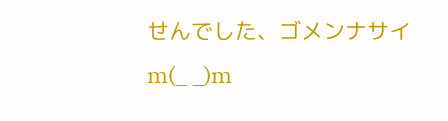せんでした、ゴメンナサイ m(_ _)m